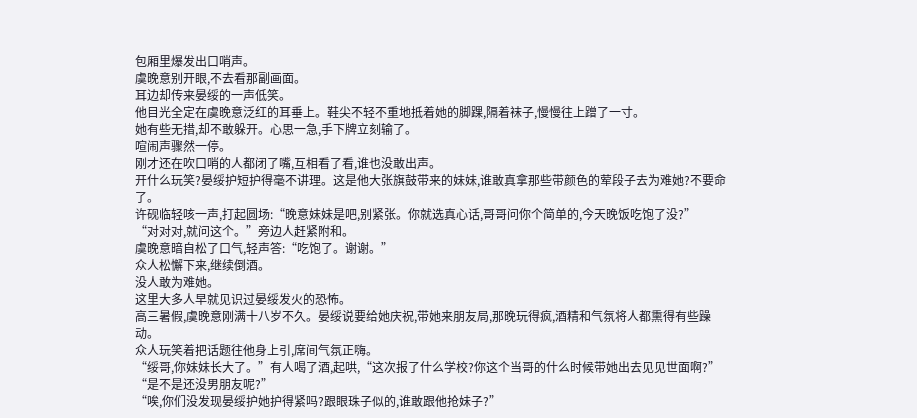包厢里爆发出口哨声。
虞晚意别开眼,不去看那副画面。
耳边却传来晏绥的一声低笑。
他目光全定在虞晚意泛红的耳垂上。鞋尖不轻不重地抵着她的脚踝,隔着袜子,慢慢往上蹭了一寸。
她有些无措,却不敢躲开。心思一急,手下牌立刻输了。
喧闹声骤然一停。
刚才还在吹口哨的人都闭了嘴,互相看了看,谁也没敢出声。
开什么玩笑?晏绥护短护得毫不讲理。这是他大张旗鼓带来的妹妹,谁敢真拿那些带颜色的荤段子去为难她?不要命了。
许砚临轻咳一声,打起圆场:“晚意妹妹是吧,别紧张。你就选真心话,哥哥问你个简单的,今天晚饭吃饱了没?”
“对对对,就问这个。”旁边人赶紧附和。
虞晚意暗自松了口气,轻声答:“吃饱了。谢谢。”
众人松懈下来,继续倒酒。
没人敢为难她。
这里大多人早就见识过晏绥发火的恐怖。
高三暑假,虞晚意刚满十八岁不久。晏绥说要给她庆祝,带她来朋友局,那晚玩得疯,酒精和气氛将人都熏得有些躁动。
众人玩笑着把话题往他身上引,席间气氛正嗨。
“绥哥,你妹妹长大了。”有人喝了酒,起哄,“这次报了什么学校?你这个当哥的什么时候带她出去见见世面啊?”
“是不是还没男朋友呢?”
“唉,你们没发现晏绥护她护得紧吗?跟眼珠子似的,谁敢跟他抢妹子?”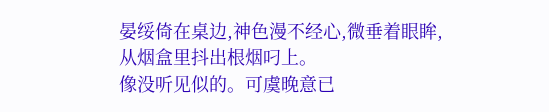晏绥倚在桌边,神色漫不经心,微垂着眼眸,从烟盒里抖出根烟叼上。
像没听见似的。可虞晚意已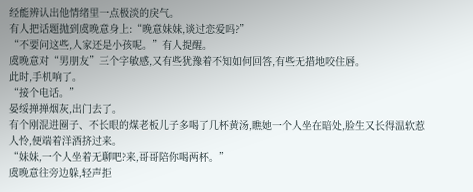经能辨认出他情绪里一点极淡的戾气。
有人把话题抛到虞晚意身上:“晚意妹妹,谈过恋爱吗?”
“不要问这些,人家还是小孩呢。”有人提醒。
虞晚意对“男朋友”三个字敏感,又有些犹豫着不知如何回答,有些无措地咬住唇。
此时,手机响了。
“接个电话。”
晏绥掸掸烟灰,出门去了。
有个刚混进圈子、不长眼的煤老板儿子多喝了几杯黄汤,瞧她一个人坐在暗处,脸生又长得温软惹人怜,便端着洋酒挤过来。
“妹妹,一个人坐着无聊吧?来,哥哥陪你喝两杯。”
虞晚意往旁边躲,轻声拒